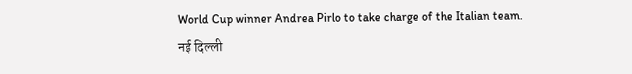World Cup winner Andrea Pirlo to take charge of the Italian team.
नई दिल्ली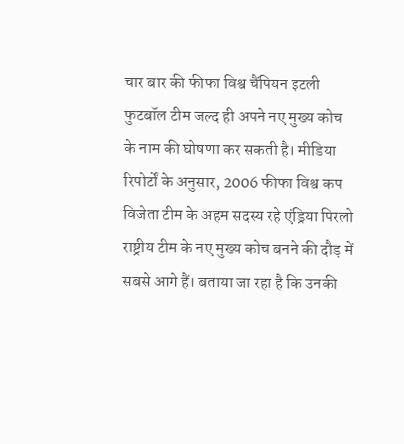चार बार की फीफा विश्व चैंपियन इटली फुटबॉल टीम जल्द ही अपने नए मुख्य कोच के नाम की घोषणा कर सकती है। मीडिया रिपोर्टों के अनुसार, 2006 फीफा विश्व कप विजेता टीम के अहम सदस्य रहे एंड्रिया पिरलो राष्ट्रीय टीम के नए मुख्य कोच बनने की दौड़ में सबसे आगे हैं। बताया जा रहा है कि उनकी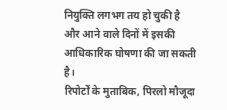नियुक्ति लगभग तय हो चुकी है और आने वाले दिनों में इसकी आधिकारिक घोषणा की जा सकती है।
रिपोर्टों के मुताबिक, पिरलो मौजूदा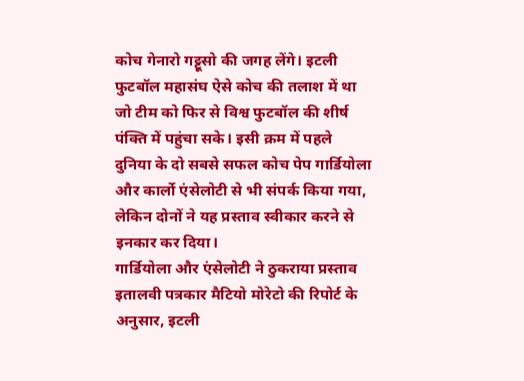कोच गेनारो गट्टूसो की जगह लेंगे। इटली फुटबॉल महासंघ ऐसे कोच की तलाश में था जो टीम को फिर से विश्व फुटबॉल की शीर्ष पंक्ति में पहुंचा सके। इसी क्रम में पहले दुनिया के दो सबसे सफल कोच पेप गार्डियोला और कार्लो एंसेलोटी से भी संपर्क किया गया, लेकिन दोनों ने यह प्रस्ताव स्वीकार करने से इनकार कर दिया।
गार्डियोला और एंसेलोटी ने ठुकराया प्रस्ताव
इतालवी पत्रकार मैटियो मोरेटो की रिपोर्ट के अनुसार, इटली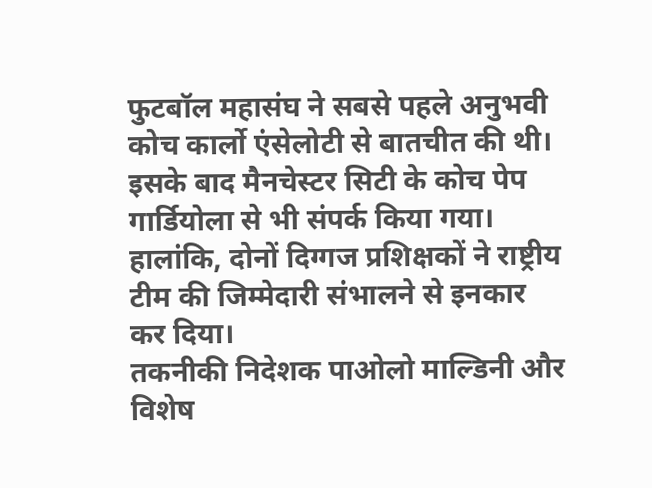फुटबॉल महासंघ ने सबसे पहले अनुभवी कोच कार्लो एंसेलोटी से बातचीत की थी। इसके बाद मैनचेस्टर सिटी के कोच पेप गार्डियोला से भी संपर्क किया गया। हालांकि, दोनों दिग्गज प्रशिक्षकों ने राष्ट्रीय टीम की जिम्मेदारी संभालने से इनकार कर दिया।
तकनीकी निदेशक पाओलो माल्डिनी और विशेष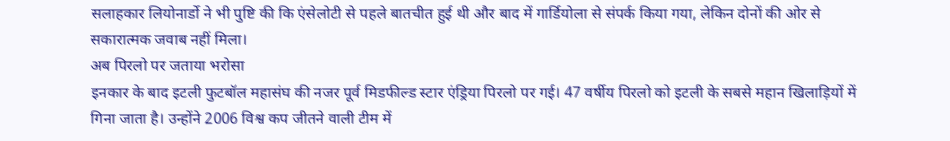सलाहकार लियोनार्डो ने भी पुष्टि की कि एंसेलोटी से पहले बातचीत हुई थी और बाद में गार्डियोला से संपर्क किया गया, लेकिन दोनों की ओर से सकारात्मक जवाब नहीं मिला।
अब पिरलो पर जताया भरोसा
इनकार के बाद इटली फुटबॉल महासंघ की नजर पूर्व मिडफील्ड स्टार एंड्रिया पिरलो पर गई। 47 वर्षीय पिरलो को इटली के सबसे महान खिलाड़ियों में गिना जाता है। उन्होंने 2006 विश्व कप जीतने वाली टीम में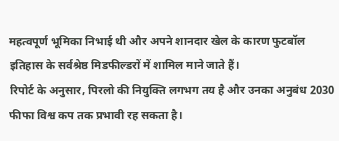महत्वपूर्ण भूमिका निभाई थी और अपने शानदार खेल के कारण फुटबॉल इतिहास के सर्वश्रेष्ठ मिडफील्डरों में शामिल माने जाते हैं।
रिपोर्ट के अनुसार, पिरलो की नियुक्ति लगभग तय है और उनका अनुबंध 2030 फीफा विश्व कप तक प्रभावी रह सकता है।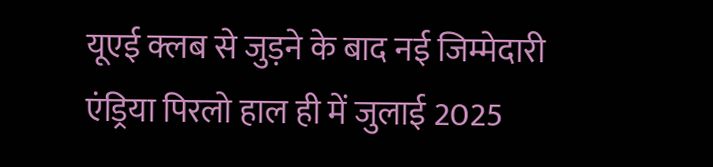यूएई क्लब से जुड़ने के बाद नई जिम्मेदारी
एंड्रिया पिरलो हाल ही में जुलाई 2025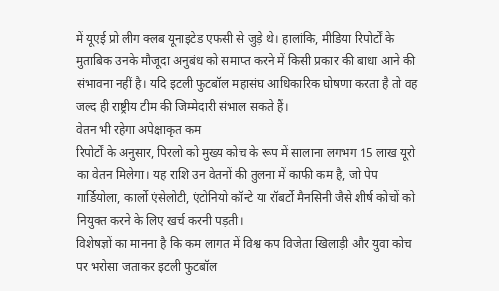में यूएई प्रो लीग क्लब यूनाइटेड एफसी से जुड़े थे। हालांकि, मीडिया रिपोर्टों के मुताबिक उनके मौजूदा अनुबंध को समाप्त करने में किसी प्रकार की बाधा आने की संभावना नहीं है। यदि इटली फुटबॉल महासंघ आधिकारिक घोषणा करता है तो वह जल्द ही राष्ट्रीय टीम की जिम्मेदारी संभाल सकते हैं।
वेतन भी रहेगा अपेक्षाकृत कम
रिपोर्टों के अनुसार, पिरलो को मुख्य कोच के रूप में सालाना लगभग 15 लाख यूरो का वेतन मिलेगा। यह राशि उन वेतनों की तुलना में काफी कम है, जो पेप गार्डियोला, कार्लो एंसेलोटी, एंटोनियो कॉन्टे या रॉबर्टो मैनसिनी जैसे शीर्ष कोचों को नियुक्त करने के लिए खर्च करनी पड़ती।
विशेषज्ञों का मानना है कि कम लागत में विश्व कप विजेता खिलाड़ी और युवा कोच पर भरोसा जताकर इटली फुटबॉल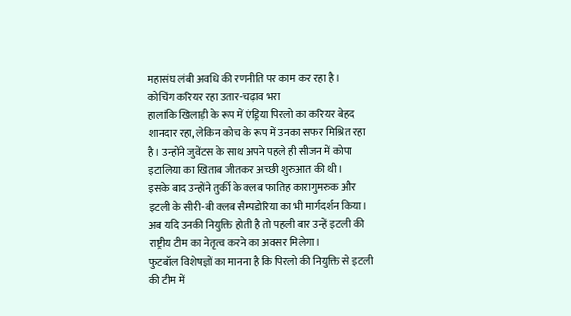महासंघ लंबी अवधि की रणनीति पर काम कर रहा है।
कोचिंग करियर रहा उतार-चढ़ाव भरा
हालांकि खिलाड़ी के रूप में एंड्रिया पिरलो का करियर बेहद शानदार रहा, लेकिन कोच के रूप में उनका सफर मिश्रित रहा है। उन्होंने जुवेंटस के साथ अपने पहले ही सीजन में कोपा इटालिया का खिताब जीतकर अच्छी शुरुआत की थी।
इसके बाद उन्होंने तुर्की के क्लब फातिह कारागुमरुक और इटली के सीरी-बी क्लब सैम्पडोरिया का भी मार्गदर्शन किया। अब यदि उनकी नियुक्ति होती है तो पहली बार उन्हें इटली की राष्ट्रीय टीम का नेतृत्व करने का अवसर मिलेगा।
फुटबॉल विशेषज्ञों का मानना है कि पिरलो की नियुक्ति से इटली की टीम में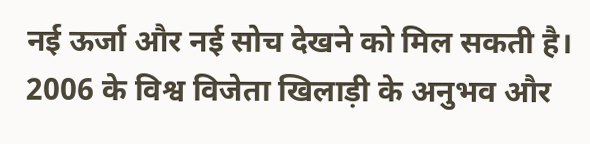नई ऊर्जा और नई सोच देखने को मिल सकती है। 2006 के विश्व विजेता खिलाड़ी के अनुभव और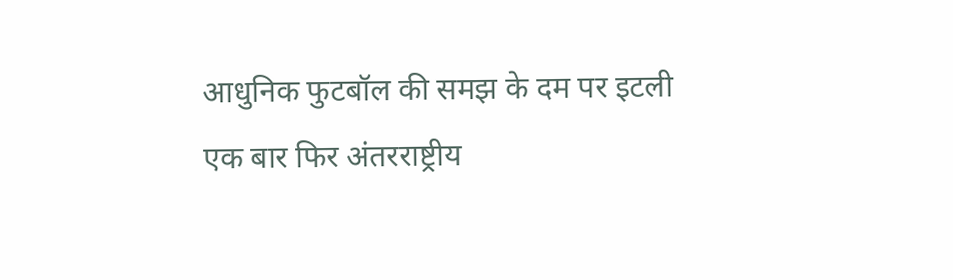आधुनिक फुटबॉल की समझ के दम पर इटली एक बार फिर अंतरराष्ट्रीय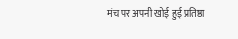मंच पर अपनी खोई हुई प्रतिष्ठा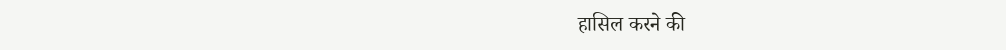हासिल करने की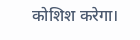कोशिश करेगा।